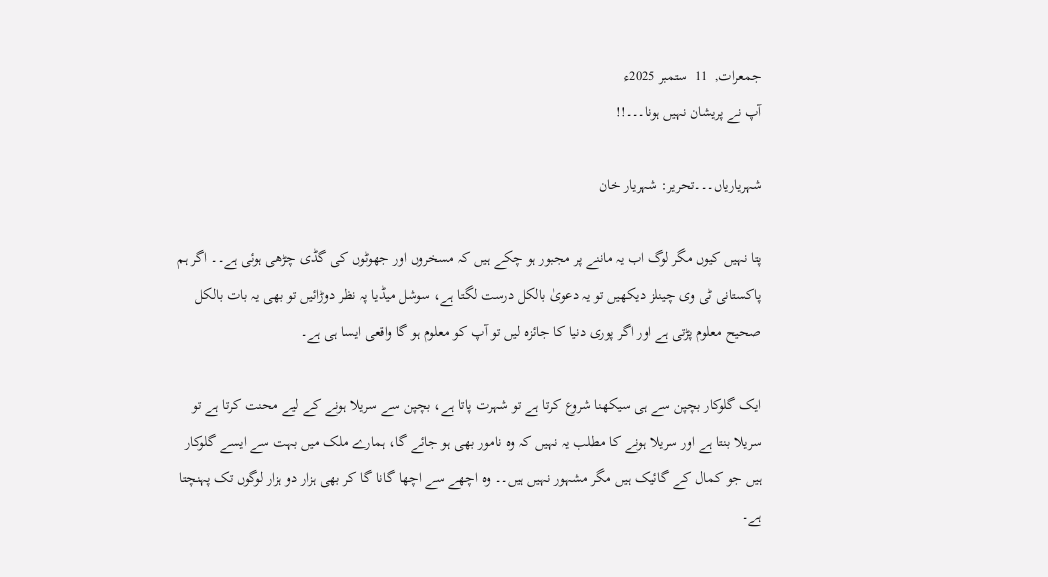جمعرات,  11  ستمبر 2025ء
آپ نے پریشان نہیں ہونا۔۔۔!!

شہریاریاں۔۔۔تحریر: شہریار خان

پتا نہیں کیوں مگر لوگ اب یہ ماننے پر مجبور ہو چکے ہیں کہ مسخروں اور جھوٹوں کی گڈی چڑھی ہوئی ہے۔۔ اگر ہم پاکستانی ٹی وی چینلز دیکھیں تو یہ دعویٰ بالکل درست لگتا ہے، سوشل میڈیا پہ نظر دوڑائیں تو بھی یہ بات بالکل صحیح معلوم پڑتی ہے اور اگر پوری دنیا کا جائزہ لیں تو آپ کو معلوم ہو گا واقعی ایسا ہی ہے۔

ایک گلوکار بچپن سے ہی سیکھنا شروع کرتا ہے تو شہرت پاتا ہے، بچپن سے سریلا ہونے کے لیے محنت کرتا ہے تو سریلا بنتا ہے اور سریلا ہونے کا مطلب یہ نہیں کہ وہ نامور بھی ہو جائے گا، ہمارے ملک میں بہت سے ایسے گلوکار ہیں جو کمال کے گائیک ہیں مگر مشہور نہیں ہیں۔۔ وہ اچھے سے اچھا گانا گا کر بھی ہزار دو ہزار لوگوں تک پہنچتا ہے۔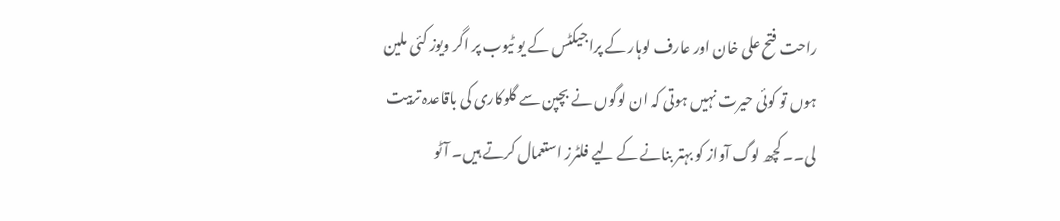راحت فتح علی خان اور عارف لوہار کے پراجیکٹس کے یو ٹیوب پر اگر ویوز کئی ملین ہوں تو کوئی حیرت نہیں ہوتی کہ ان لوگوں نے بچپن سے گلوکاری کی باقاعدہ تربیت لی۔۔ کچھ لوگ آواز کو بہتر بنانے کے لیے فلٹرز استعمال کرتے ہیں۔ آٹو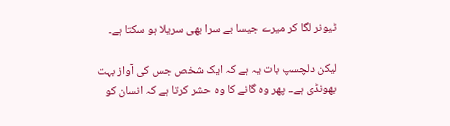ٹیونر لگا کر میرے جیسا بے سرا بھی سریلا ہو سکتا ہے۔

لیکن دلچسپ بات یہ ہے کہ ایک شخص جس کی آواز بہت بھونڈی ہے۔۔ پھر وہ گانے کا وہ حشر کرتا ہے کہ انسان کو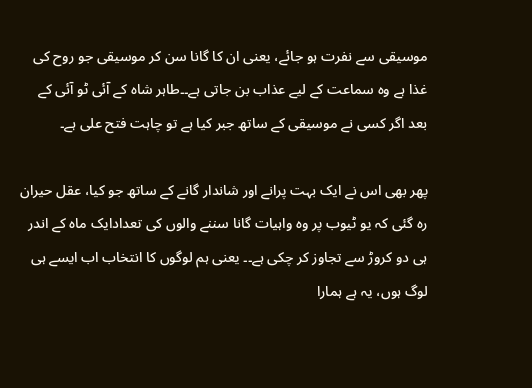موسیقی سے نفرت ہو جائے، یعنی ان کا گانا سن کر موسیقی جو روح کی غذا ہے وہ سماعت کے لیے عذاب بن جاتی ہے۔۔طاہر شاہ کے آئی ٹو آئی کے بعد اگر کسی نے موسیقی کے ساتھ جبر کیا ہے تو چاہت فتح علی ہے۔

پھر بھی اس نے ایک بہت پرانے اور شاندار گانے کے ساتھ جو کیا، عقل حیران رہ گئی کہ یو ٹیوب پر وہ واہیات گانا سننے والوں کی تعدادایک ماہ کے اندر ہی دو کروڑ سے تجاوز کر چکی ہے۔۔ یعنی ہم لوگوں کا انتخاب اب ایسے ہی لوگ ہوں، یہ ہے ہمارا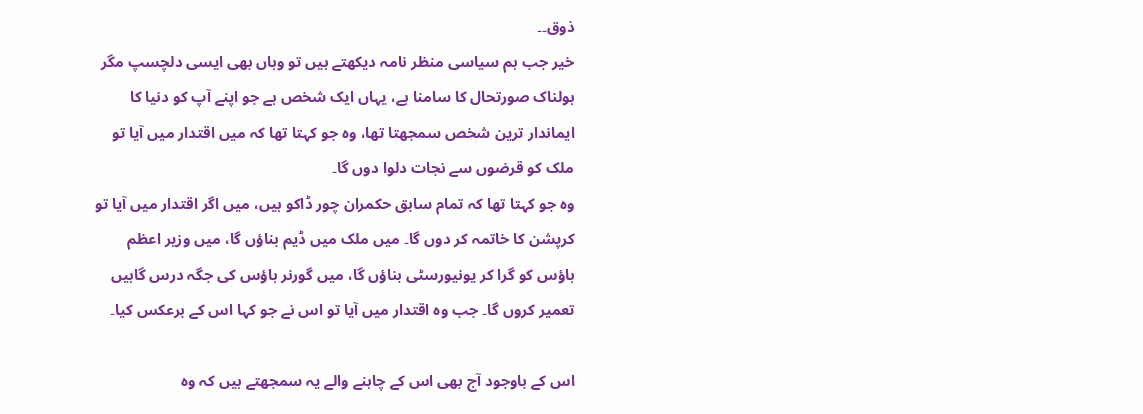ذوق۔۔
خیر جب ہم سیاسی منظر نامہ دیکھتے ہیں تو وہاں بھی ایسی دلچسپ مگر ہولناک صورتحال کا سامنا ہے، یہاں ایک شخص ہے جو اپنے آپ کو دنیا کا ایماندار ترین شخص سمجھتا تھا، وہ جو کہتا تھا کہ میں اقتدار میں آیا تو ملک کو قرضوں سے نجات دلوا دوں گا۔
وہ جو کہتا تھا کہ تمام سابق حکمران چور ڈاکو ہیں، میں اگر اقتدار میں آیا تو کرپشن کا خاتمہ کر دوں گا۔ میں ملک میں ڈیم بناؤں گا، میں وزیر اعظم ہاؤس کو گرا کر یونیورسٹی بناؤں گا، میں گورنر ہاؤس کی جگہ درس گاہیں تعمیر کروں گا۔ جب وہ اقتدار میں آیا تو اس نے جو کہا اس کے برعکس کیا۔

اس کے باوجود آج بھی اس کے چاہنے والے یہ سمجھتے ہیں کہ وہ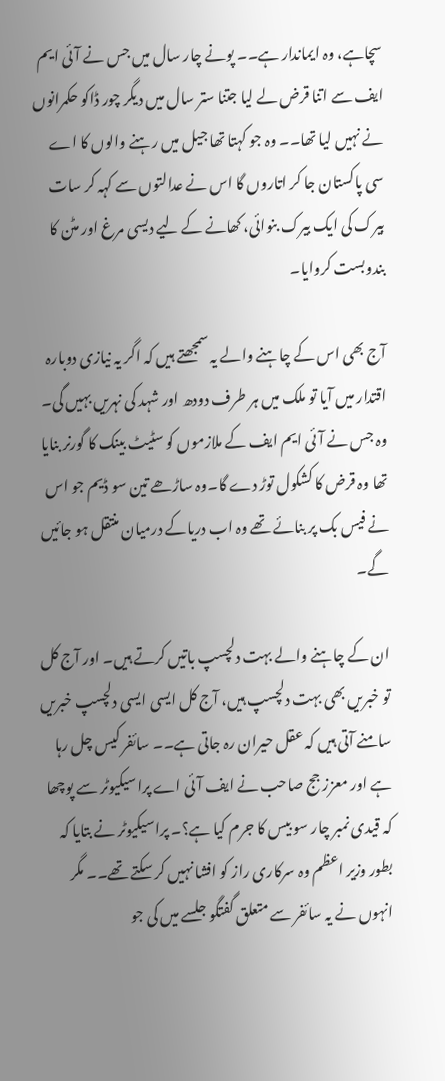سچاہے، وہ ایماندار ہے۔۔ پونے چار سال میں جس نے آئی ایم ایف سے اتنا قرض لے لیا جتنا ستر سال میں دیگر چور ڈاکو حکمرانوں نے نہیں لیا تھا۔۔ وہ جو کہتا تھا جیل میں رہنے والوں کا اے سی پاکستان جا کر اتاروں گا اس نے عدالتوں سے کہہ کر سات بیرک کی ایک بیرک بنوائی، کھانے کے لیے دیسی مرغ اور مٹن کا بندوبست کروایا۔

آج بھی اس کے چاہنے والے یہ سمجھتے ہیں کہ اگر یہ نیازی دوبارہ اقتدار میں آیا تو ملک میں ہر طرف دودھ اور شہد کی نہریں بہیں گی۔ وہ جس نے آئی ایم ایف کے ملازموں کو سٹیٹ بینک کا گورنر بنایا تھا وہ قرض کا کشکول توڑ دے گا۔وہ ساڑھے تین سو ڈیم جو اس نے فیس بک پر بنائے تھے وہ اب دریاکے درمیان منتقل ہو جائیں گے۔

ان کے چاہنے والے بہت دلچسپ باتیں کرتے ہیں۔ اور آج کل تو خبریں بھی بہت دلچسپ ہیں، آج کل ایسی ایسی دلچسپ خبریں سامنے آتی ہیں کہ عقل حیران رہ جاتی ہے۔۔ سائفر کیس چل رہا ہے اور معزز جج صاحب نے ایف آئی اے پراسیکیوٹر سے پوچھا کہ قیدی نمبر چار سو بیس کا جرم کیا ہے؟۔ پراسیکیوٹر نے بتایا کہ بطور وزیر اعظم وہ سرکاری راز کو افشا نہیں کر سکتے تھے۔۔ مگر انہوں نے یہ سائفر سے متعلق گفتگو جلسے میں کی جو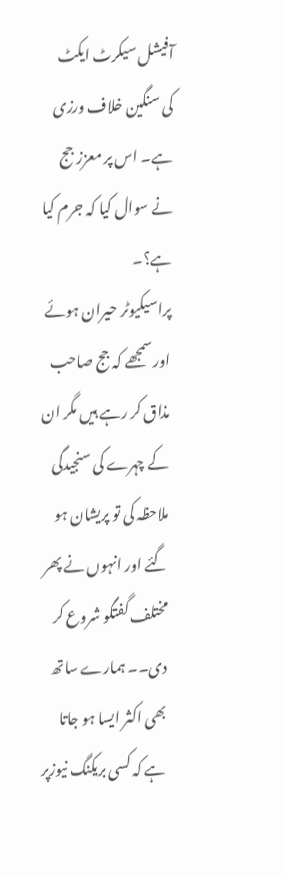آفیشل سیکرٹ ایکٹ کی سنگین خلاف ورزی ہے۔ اس پر معزز جج نے سوال کیا کہ جرم کیا ہے؟۔
پراسیکیوٹر حیران ہوئے اور سمجھے کہ جج صاحب مذاق کر رہے ہیں مگر ان کے چہرے کی سنجیدگی ملاحظہ کی تو پریشان ہو گئے اور انہوں نے پھر مختلف گفتگو شروع کر دی۔۔ ہمارے ساتھ بھی اکثر ایسا ہو جاتا ہے کہ کسی بریکنگ نیوزپر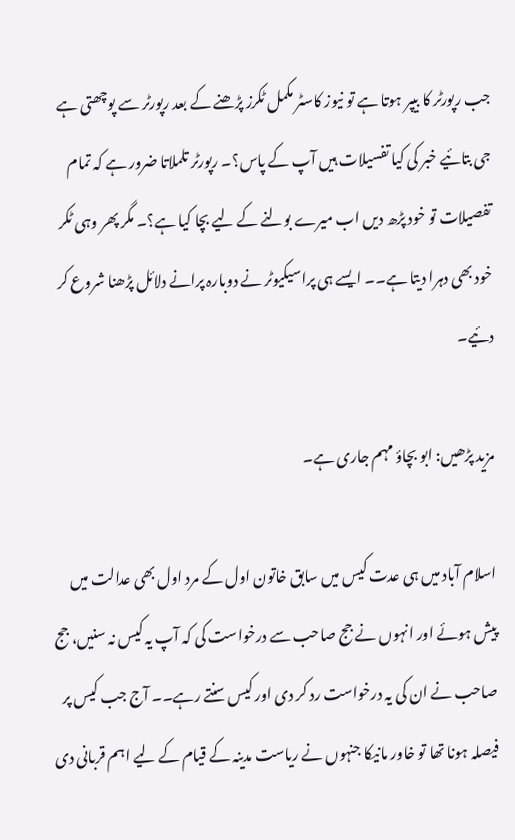جب رپورٹر کا بیپر ہوتا ہے تو نیوز کاسٹر مکمل ٹکرز پڑھنے کے بعد رپورٹر سے پوچھتی ہے جی بتائیے خبر کی کیا تفسیلات ہیں آپ کے پاس؟۔ رپورٹر تلملاتا ضرور ہے کہ تمام تفصیلات تو خود پڑھ دیں اب میرے بولنے کے لیے بچا کیا ہے؟۔ مگر پھر وہی ٹکر خود بھی دہرا دیتا ہے۔۔ ایسے ہی پراسیکیوٹر نے دوبارہ پرانے دلائل پڑھنا شروع کر دئیے۔

مزید پڑھیں: ابو بچاؤ مہم جاری ہے۔

اسلام آباد میں ہی عدت کیس میں سابق خاتون اول کے مرد اول بھی عدالت میں پیش ہوئے اور انہوں نے جج صاحب سے درخواست کی کہ آپ یہ کیس نہ سنیں، جج صاحب نے ان کی یہ درخواست رد کر دی اور کیس سنتے رہے۔۔ آج جب کیس پر فیصلہ ہونا تھا تو خاور مانیکا جنہوں نے ریاست مدینہ کے قیام کے لیے اہم قربانی دی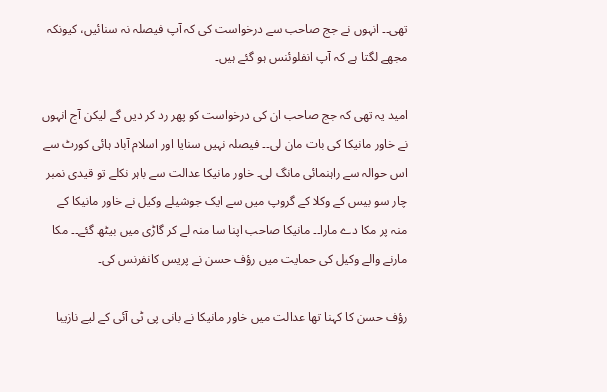تھی۔۔ انہوں نے جج صاحب سے درخواست کی کہ آپ فیصلہ نہ سنائیں، کیونکہ مجھے لگتا ہے کہ آپ انفلوئنس ہو گئے ہیں۔

امید یہ تھی کہ جج صاحب ان کی درخواست کو پھر رد کر دیں گے لیکن آج انہوں نے خاور مانیکا کی بات مان لی۔۔ فیصلہ نہیں سنایا اور اسلام آباد ہائی کورٹ سے اس حوالہ سے راہنمائی مانگ لی۔ خاور مانیکا عدالت سے باہر نکلے تو قیدی نمبر چار سو بیس کے وکلا کے گروپ میں سے ایک جوشیلے وکیل نے خاور مانیکا کے منہ پر مکا دے مارا۔۔ مانیکا صاحب اپنا سا منہ لے کر گاڑی میں بیٹھ گئے۔۔ مکا مارنے والے وکیل کی حمایت میں رؤف حسن نے پریس کانفرنس کی۔

رؤف حسن کا کہنا تھا عدالت میں خاور مانیکا نے بانی پی ٹی آئی کے لیے نازیبا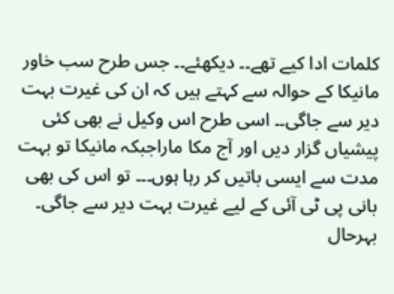کلمات ادا کیے تھے۔۔ دیکھئے۔۔ جس طرح سب خاور مانیکا کے حوالہ سے کہتے ہیں کہ ان کی غیرت بہت دیر سے جاگی۔۔ اسی طرح اس وکیل نے بھی کئی پیشیاں گزار دیں اور آج مکا ماراجبکہ مانیکا تو بہت مدت سے ایسی باتیں کر رہا ہوں۔۔۔ تو اس کی بھی بانی پی ٹی آئی کے لیے غیرت بہت دیر سے جاگی۔
بہرحال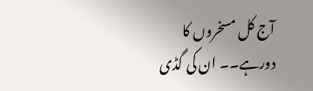آج کل مسخروں کا دورہے۔۔ ان کی گڈی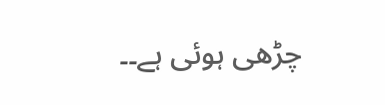چڑھی ہوئی ہے۔۔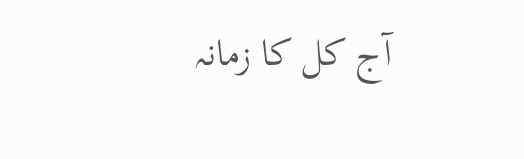آج کل کا زمانہ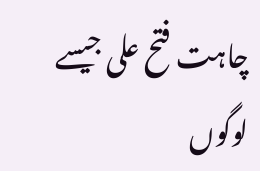چاہت فتح علی جیسے لوگوں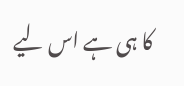کا ہی ہے اس لیے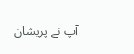آپ نے پریشان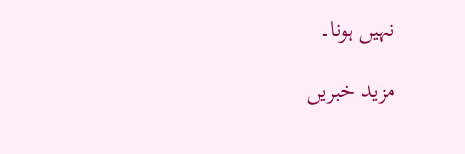نہیں ہونا۔

مزید خبریں